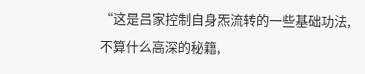“这是吕家控制自身炁流转的一些基础功法,不算什么高深的秘籍,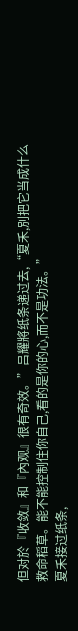但对於『收敛』和『內观』很有奇效。”吕耀將纸条递过去,“夏禾,別把它当成什么救命稻草。能不能控制住你自己,看的是你的心,而不是功法。”
夏禾接过纸条,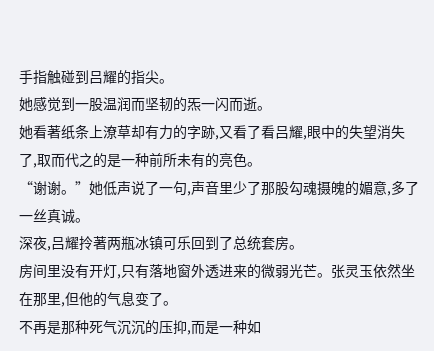手指触碰到吕耀的指尖。
她感觉到一股温润而坚韧的炁一闪而逝。
她看著纸条上潦草却有力的字跡,又看了看吕耀,眼中的失望消失了,取而代之的是一种前所未有的亮色。
“谢谢。”她低声说了一句,声音里少了那股勾魂摄魄的媚意,多了一丝真诚。
深夜,吕耀拎著两瓶冰镇可乐回到了总统套房。
房间里没有开灯,只有落地窗外透进来的微弱光芒。张灵玉依然坐在那里,但他的气息变了。
不再是那种死气沉沉的压抑,而是一种如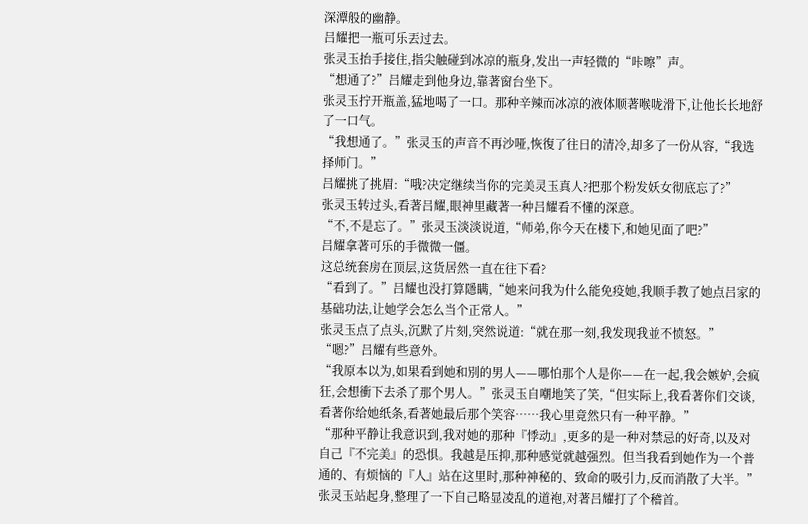深潭般的幽静。
吕耀把一瓶可乐丟过去。
张灵玉抬手接住,指尖触碰到冰凉的瓶身,发出一声轻微的“咔嚓”声。
“想通了?”吕耀走到他身边,靠著窗台坐下。
张灵玉拧开瓶盖,猛地喝了一口。那种辛辣而冰凉的液体顺著喉咙滑下,让他长长地舒了一口气。
“我想通了。”张灵玉的声音不再沙哑,恢復了往日的清冷,却多了一份从容,“我选择师门。”
吕耀挑了挑眉:“哦?决定继续当你的完美灵玉真人?把那个粉发妖女彻底忘了?”
张灵玉转过头,看著吕耀,眼神里藏著一种吕耀看不懂的深意。
“不,不是忘了。”张灵玉淡淡说道,“师弟,你今天在楼下,和她见面了吧?”
吕耀拿著可乐的手微微一僵。
这总统套房在顶层,这货居然一直在往下看?
“看到了。”吕耀也没打算隱瞒,“她来问我为什么能免疫她,我顺手教了她点吕家的基础功法,让她学会怎么当个正常人。”
张灵玉点了点头,沉默了片刻,突然说道:“就在那一刻,我发现我並不愤怒。”
“嗯?”吕耀有些意外。
“我原本以为,如果看到她和別的男人——哪怕那个人是你——在一起,我会嫉妒,会疯狂,会想衝下去杀了那个男人。”张灵玉自嘲地笑了笑,“但实际上,我看著你们交谈,看著你给她纸条,看著她最后那个笑容……我心里竟然只有一种平静。”
“那种平静让我意识到,我对她的那种『悸动』,更多的是一种对禁忌的好奇,以及对自己『不完美』的恐惧。我越是压抑,那种感觉就越强烈。但当我看到她作为一个普通的、有烦恼的『人』站在这里时,那种神秘的、致命的吸引力,反而消散了大半。”
张灵玉站起身,整理了一下自己略显凌乱的道袍,对著吕耀打了个稽首。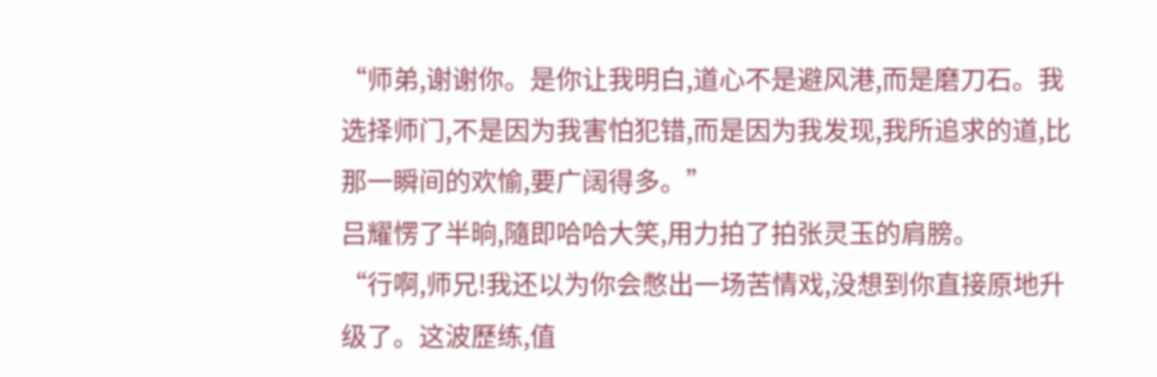“师弟,谢谢你。是你让我明白,道心不是避风港,而是磨刀石。我选择师门,不是因为我害怕犯错,而是因为我发现,我所追求的道,比那一瞬间的欢愉,要广阔得多。”
吕耀愣了半晌,隨即哈哈大笑,用力拍了拍张灵玉的肩膀。
“行啊,师兄!我还以为你会憋出一场苦情戏,没想到你直接原地升级了。这波歷练,值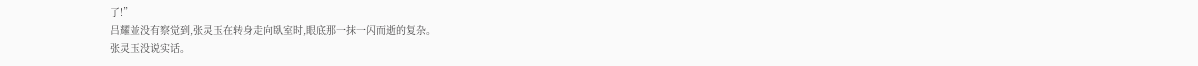了!”
吕耀並没有察觉到,张灵玉在转身走向臥室时,眼底那一抹一闪而逝的复杂。
张灵玉没说实话。